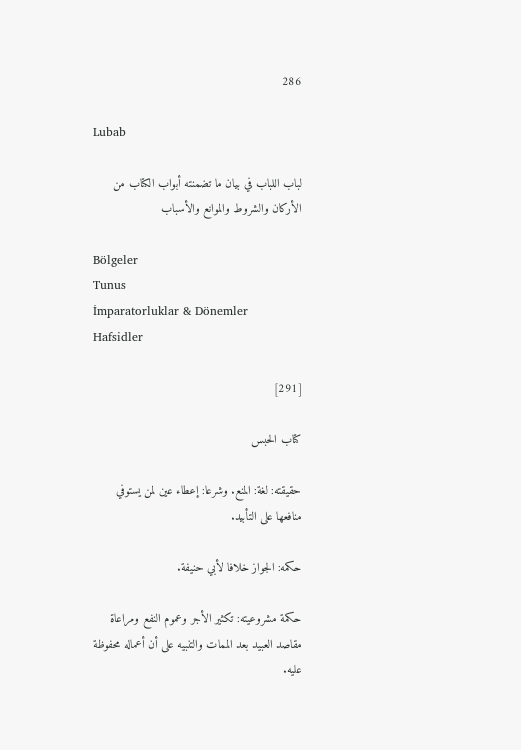286

Lubab

لباب اللباب في بيان ما تضمنته أبواب الكتاب من الأركان والشروط والموانع والأسباب

Bölgeler
Tunus
İmparatorluklar & Dönemler
Hafsidler

[291]

كتاب الحبس

حقيقته: لغة: المنع. وشرعا: إعطاء عين لمن يستوفي منافعها على التأبيد.

حكمه: الجواز خلافا لأبي حنيفة.

حكمة مشروعيته: تكثير الأجر وعموم النفع ومراعاة مقاصد العبيد بعد الممات والتنبيه على أن أعماله محفوظة عليه.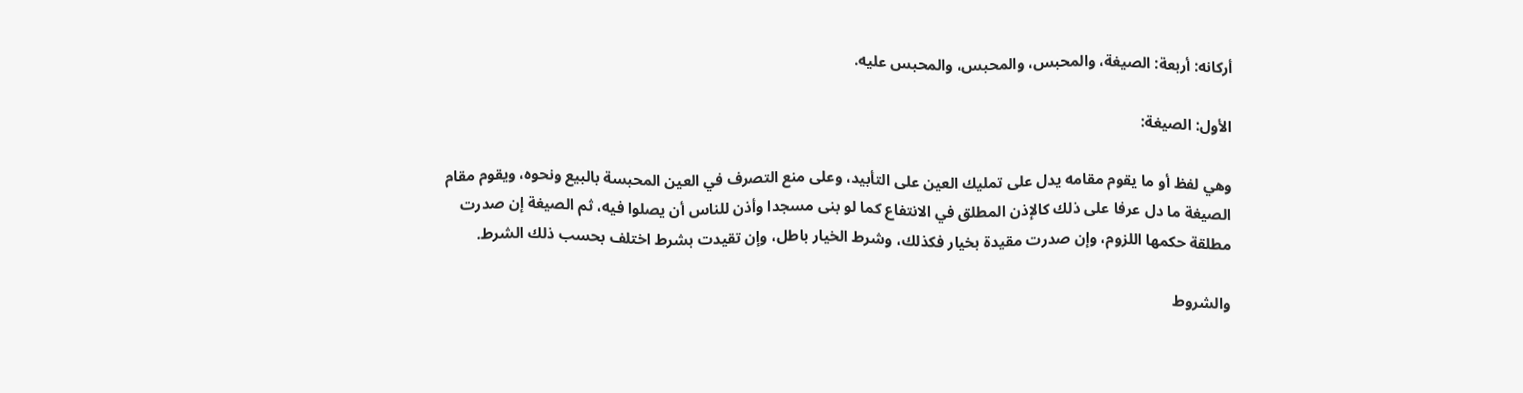أركانه: أربعة: الصيغة، والمحبس، والمحبس، والمحبس عليه.

الأول: الصيغة:

وهي لفظ أو ما يقوم مقامه يدل على تمليك العين على التأبيد، وعلى منع التصرف في العين المحبسة بالبيع ونحوه، ويقوم مقام الصيغة ما دل عرفا على ذلك كالإذن المطلق في الانتفاع كما لو بنى مسجدا وأذن للناس أن يصلوا فيه، ثم الصيغة إن صدرت مطلقة حكمها اللزوم، وإن صدرت مقيدة بخيار فكذلك، وشرط الخيار باطل، وإن تقيدت بشرط اختلف بحسب ذلك الشرط.

والشروط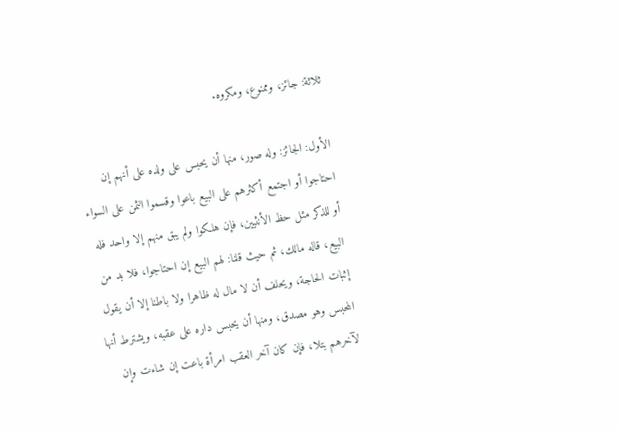ثلاثة: جائز، وممنوع، ومكروه.

الأول: الجائز: وله صور، منها أن يحبس على ولده على أنهم إن احتاجوا أو اجتمع أكثرهم على البيع باعوا وقسموا الثمن على السواء أو للذكر مثل حظ الأنثيين، فإن هلكوا ولم يبق منهم إلا واحد فله البيع، قاله مالك، ثم حيث قلنا: لهم البيع إن احتاجوا، فلا بد من إثبات الحاجة، ويحلف أن لا مال له ظاهرا ولا باطنا إلا أن يقول المحبس وهو مصدق، ومنها أن يحبس داره على عقبه، ويشترط أنها لآخرهم بتلا، فإن كان آخر العقب امرأة باعت إن شاءت وإن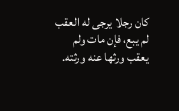كان رجلا يرجى له العقب لم يبع، فإن مات ولم يعقب ورثها عنه ورثته.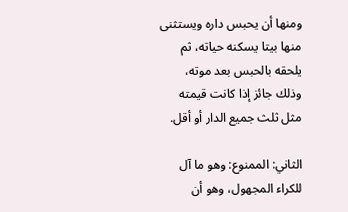ومنها أن يحبس داره ويستثنى منها بيتا يسكنه حياته، ثم يلحقه بالحبس بعد موته، وذلك جائز إذا كانت قيمته مثل ثلث جميع الدار أو أقل.

الثاني: الممنوع: وهو ما آل للكراء المجهول، وهو أن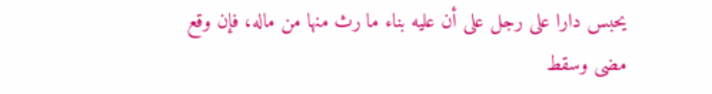يحبس دارا على رجل على أن عليه بناء ما رث منها من ماله، فإن وقع مضى وسقط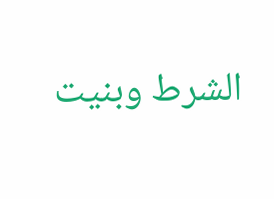الشرط وبنيت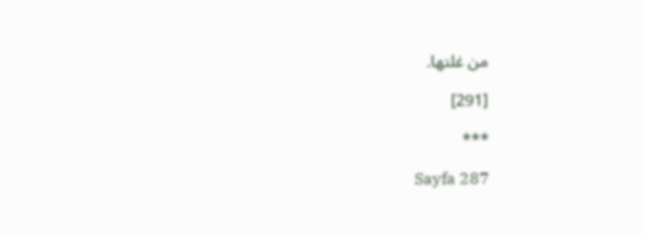من غلتها.

[291]

***

Sayfa 287